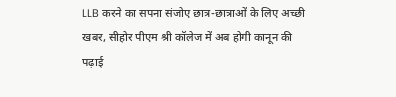LLB करने का सपना संजोए छात्र-छात्राओं के लिए अच्छी खबर, सीहोर पीएम श्री कॉलेज में अब होगी कानून की पढ़ाई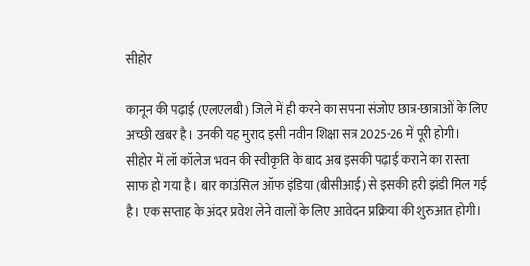सीहोर

कानून की पढ़ाई (एलएलबी) जिले में ही करने का सपना संजोए छात्र-छात्राओं के लिए अच्छी खबर है। उनकी यह मुराद इसी नवीन शिक्षा सत्र 2025-26 में पूरी होगी। सीहोर में लॉ कॉलेज भवन की स्वीकृति के बाद अब इसकी पढ़ाई कराने का रास्ता साफ हो गया है। बार काउंसिल ऑफ इंडिया (बीसीआई) से इसकी हरी झंडी मिल गई है। एक सप्ताह के अंदर प्रवेश लेने वालों के लिए आवेदन प्रक्रिया की शुरुआत होगी।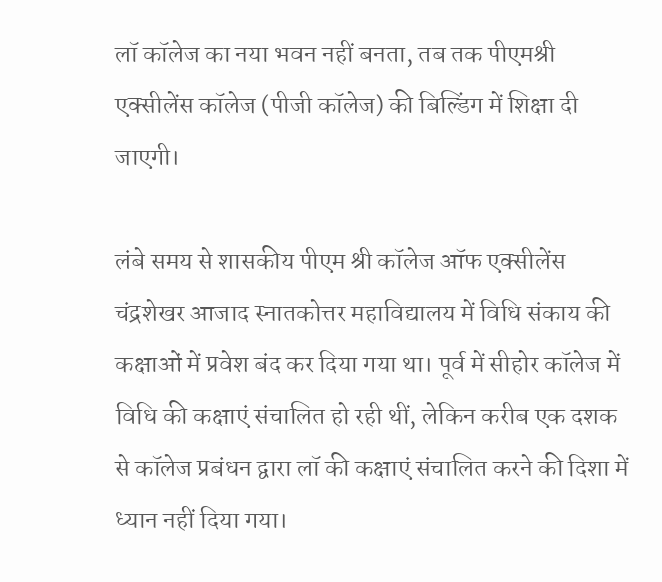लॉ कॉलेज का नया भवन नहीं बनता, तब तक पीएमश्री एक्सीलेंस कॉलेज (पीजी कॉलेज) की बिल्डिंग में शिक्षा दी जाएगी।

लंबे समय से शासकीय पीएम श्री कॉलेज ऑफ एक्सीलेंस चंद्रशेखर आजाद स्नातकोत्तर महाविद्यालय में विधि संकाय की कक्षाओं में प्रवेश बंद कर दिया गया था। पूर्व में सीहोर कॉलेज में विधि की कक्षाएं संचालित हो रही थीं, लेकिन करीब एक दशक से कॉलेज प्रबंधन द्वारा लॉ की कक्षाएं संचालित करने की दिशा में ध्यान नहीं दिया गया।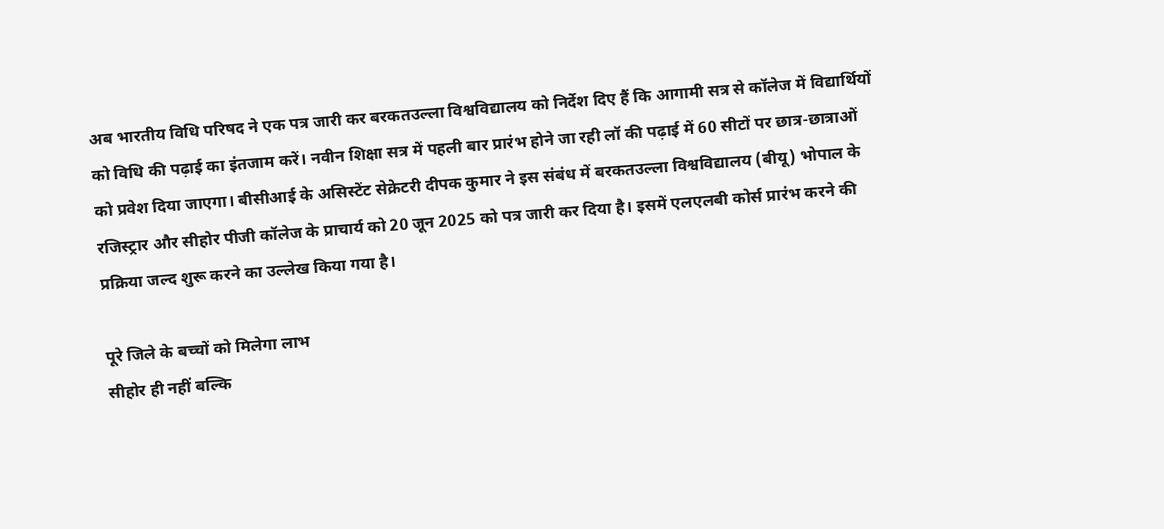अब भारतीय विधि परिषद ने एक पत्र जारी कर बरकतउल्ला विश्वविद्यालय को निर्देश दिए हैं कि आगामी सत्र से कॉलेज में विद्यार्थियों को विधि की पढ़ाई का इंतजाम करें। नवीन शिक्षा सत्र में पहली बार प्रारंभ होने जा रही लॉ की पढ़ाई में 60 सीटों पर छात्र-छात्राओं को प्रवेश दिया जाएगा। बीसीआई के असिस्टेंट सेक्रेटरी दीपक कुमार ने इस संबंध में बरकतउल्ला विश्वविद्यालय (बीयू) भोपाल के रजिस्ट्रार और सीहोर पीजी कॉलेज के प्राचार्य को 20 जून 2025 को पत्र जारी कर दिया है। इसमें एलएलबी कोर्स प्रारंभ करने की प्रक्रिया जल्द शुरू करने का उल्लेख किया गया है।

पूरे जिले के बच्चों को मिलेगा लाभ
सीहोर ही नहीं बल्कि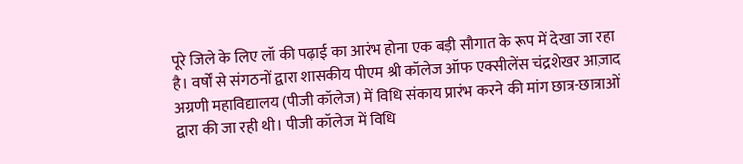पूरे जिले के लिए लॉ की पढ़ाई का आरंभ होना एक बड़ी सौगात के रूप में देखा जा रहा है। वर्षों से संगठनों द्वारा शासकीय पीएम श्री कॉलेज ऑफ एक्सीलेंस चंद्रशेखर आज़ाद अग्रणी महाविद्यालय (पीजी कॉलेज) में विधि संकाय प्रारंभ करने की मांग छात्र-छात्राओं द्वारा की जा रही थी। पीजी कॉलेज में विधि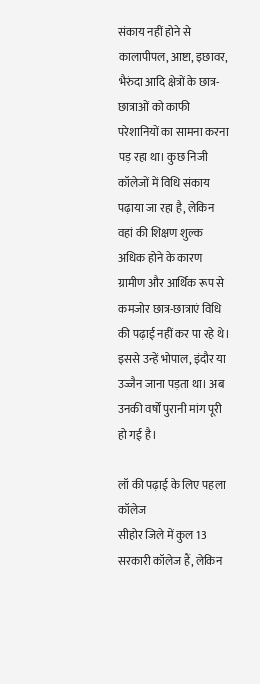संकाय नहीं होने से कालापीपल, आष्टा, इछावर, भैरुंदा आदि क्षेत्रों के छात्र-छात्राओं को काफी परेशानियों का सामना करना पड़ रहा था। कुछ निजी कॉलेजों में विधि संकाय पढ़ाया जा रहा है, लेकिन वहां की शिक्षण शुल्क अधिक होने के कारण ग्रामीण और आर्थिक रूप से कमजोर छात्र-छात्राएं विधि की पढ़ाई नहीं कर पा रहे थे। इससे उन्हें भोपाल, इंदौर या उज्जैन जाना पड़ता था। अब उनकी वर्षों पुरानी मांग पूरी हो गई है।

लॉ की पढ़ाई के लिए पहला कॉलेज
सीहोर जिले में कुल 13 सरकारी कॉलेज हैं, लेकिन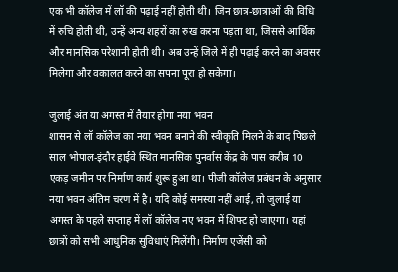एक भी कॉलेज में लॉ की पढ़ाई नहीं होती थी। जिन छात्र-छात्राओं की विधि में रुचि होती थी, उन्हें अन्य शहरों का रुख करना पड़ता था, जिससे आर्थिक और मानसिक परेशानी होती थी। अब उन्हें जिले में ही पढ़ाई करने का अवसर मिलेगा और वकालत करने का सपना पूरा हो सकेगा।

जुलाई अंत या अगस्त में तैयार होगा नया भवन
शासन से लॉ कॉलेज का नया भवन बनाने की स्वीकृति मिलने के बाद पिछले साल भोपाल-इंदौर हाईवे स्थित मानसिक पुनर्वास केंद्र के पास करीब 10 एकड़ जमीन पर निर्माण कार्य शुरू हुआ था। पीजी कॉलेज प्रबंधन के अनुसार नया भवन अंतिम चरण में है। यदि कोई समस्या नहीं आई, तो जुलाई या अगस्त के पहले सप्ताह में लॉ कॉलेज नए भवन में शिफ्ट हो जाएगा। यहां छात्रों को सभी आधुनिक सुविधाएं मिलेंगी। निर्माण एजेंसी को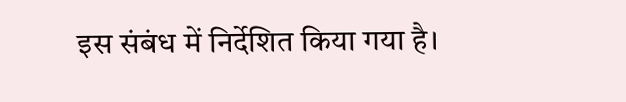इस संबंध में निर्देशित किया गया है।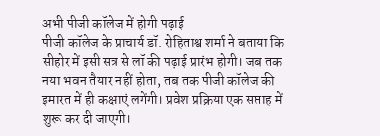अभी पीजी कॉलेज में होगी पढ़ाई
पीजी कॉलेज के प्राचार्य डॉ. रोहिताश्व शर्मा ने बताया कि सीहोर में इसी सत्र से लॉ की पढ़ाई प्रारंभ होगी। जब तक नया भवन तैयार नहीं होता, तब तक पीजी कॉलेज की इमारत में ही कक्षाएं लगेंगी। प्रवेश प्रक्रिया एक सप्ताह में शुरू कर दी जाएगी।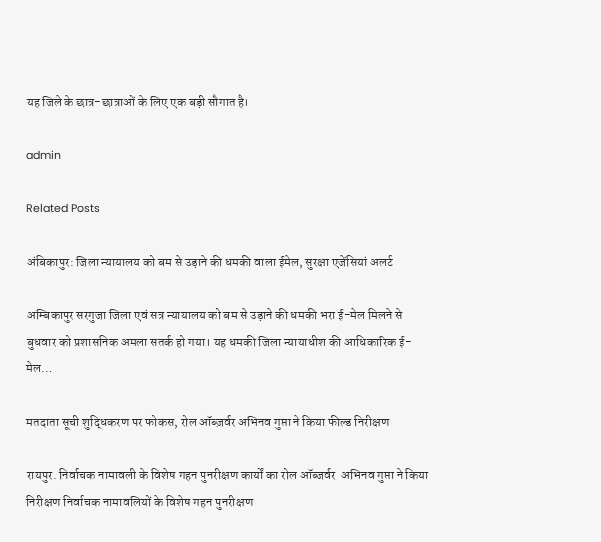यह जिले के छात्र-छात्राओं के लिए एक बड़ी सौगात है।

admin

Related Posts

अंबिकापुर: जिला न्यायालय को बम से उड़ाने की धमकी वाला ईमेल, सुरक्षा एजेंसियां अलर्ट

अम्बिकापुर सरगुजा जिला एवं सत्र न्यायालय को बम से उड़ाने की धमकी भरा ई-मेल मिलने से बुधवार को प्रशासनिक अमला सतर्क हो गया। यह धमकी जिला न्यायाधीश की आधिकारिक ई-मेल…

मतदाता सूची शुद्धिकरण पर फोकस, रोल ऑब्ज़र्वर अभिनव गुप्ता ने किया फील्ड निरीक्षण

रायपुर. निर्वाचक नामावली के विशेष गहन पुनरीक्षण कार्यों का रोल ऑब्जर्वर  अभिनव गुप्ता ने किया निरीक्षण निर्वाचक नामावलियों के विशेष गहन पुनरीक्षण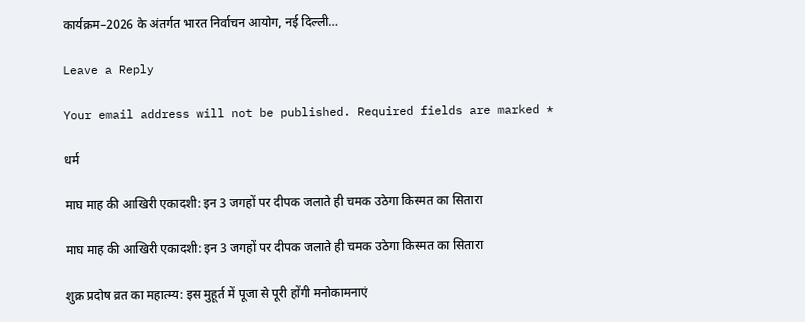कार्यक्रम–2026 के अंतर्गत भारत निर्वाचन आयोग, नई दिल्ली…

Leave a Reply

Your email address will not be published. Required fields are marked *

धर्म

माघ माह की आखिरी एकादशी: इन 3 जगहों पर दीपक जलाते ही चमक उठेगा किस्मत का सितारा

माघ माह की आखिरी एकादशी: इन 3 जगहों पर दीपक जलाते ही चमक उठेगा किस्मत का सितारा

शुक्र प्रदोष व्रत का महात्म्य: इस मुहूर्त में पूजा से पूरी होंगी मनोकामनाएं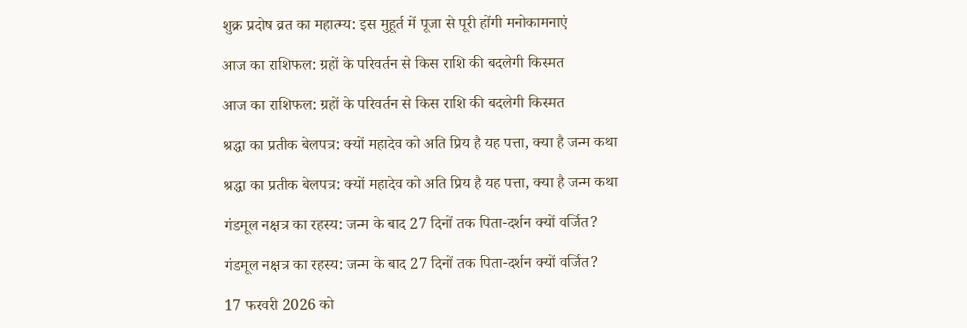शुक्र प्रदोष व्रत का महात्म्य: इस मुहूर्त में पूजा से पूरी होंगी मनोकामनाएं

आज का राशिफल: ग्रहों के परिवर्तन से किस राशि की बदलेगी किस्मत

आज का राशिफल: ग्रहों के परिवर्तन से किस राशि की बदलेगी किस्मत

श्रद्धा का प्रतीक बेलपत्र: क्यों महादेव को अति प्रिय है यह पत्ता, क्या है जन्म कथा

श्रद्धा का प्रतीक बेलपत्र: क्यों महादेव को अति प्रिय है यह पत्ता, क्या है जन्म कथा

गंडमूल नक्षत्र का रहस्य: जन्म के बाद 27 दिनों तक पिता-दर्शन क्यों वर्जित?

गंडमूल नक्षत्र का रहस्य: जन्म के बाद 27 दिनों तक पिता-दर्शन क्यों वर्जित?

17 फरवरी 2026 को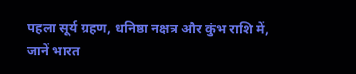पहला सूर्य ग्रहण, धनिष्ठा नक्षत्र और कुंभ राशि में, जानें भारत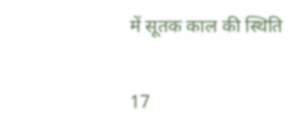में सूतक काल की स्थिति

17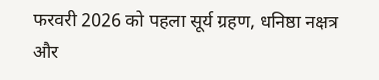फरवरी 2026 को पहला सूर्य ग्रहण, धनिष्ठा नक्षत्र और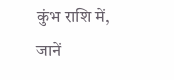कुंभ राशि में, जानें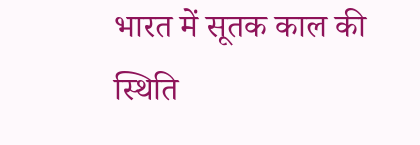भारत में सूतक काल की स्थिति